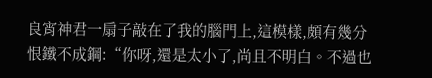良宵神君一扇子敲在了我的腦門上,這模樣,頗有幾分恨鐵不成鋼:“你呀,還是太小了,尚且不明白。不過也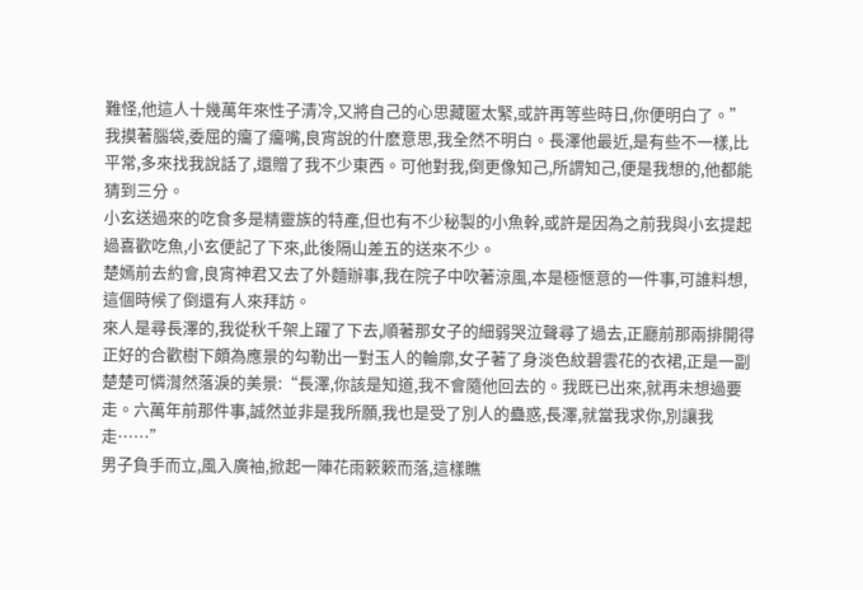難怪,他這人十幾萬年來性子清冷,又將自己的心思藏匿太緊,或許再等些時日,你便明白了。”
我摸著腦袋,委屈的癟了癟嘴,良宵說的什麽意思,我全然不明白。長澤他最近,是有些不一樣,比平常,多來找我說話了,還贈了我不少東西。可他對我,倒更像知己,所謂知己,便是我想的,他都能猜到三分。
小玄送過來的吃食多是精靈族的特產,但也有不少秘製的小魚幹,或許是因為之前我與小玄提起過喜歡吃魚,小玄便記了下來,此後隔山差五的送來不少。
楚嫣前去約會,良宵神君又去了外麵辦事,我在院子中吹著涼風,本是極愜意的一件事,可誰料想,這個時候了倒還有人來拜訪。
來人是尋長澤的,我從秋千架上躍了下去,順著那女子的細弱哭泣聲尋了過去,正廳前那兩排開得正好的合歡樹下頗為應景的勾勒出一對玉人的輪廓,女子著了身淡色紋碧雲花的衣裙,正是一副楚楚可憐潸然落淚的美景:“長澤,你該是知道,我不會隨他回去的。我既已出來,就再未想過要走。六萬年前那件事,誠然並非是我所願,我也是受了別人的蠱惑,長澤,就當我求你,別讓我走……”
男子負手而立,風入廣袖,掀起一陣花雨簌簌而落,這樣瞧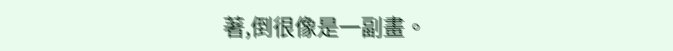著,倒很像是一副畫。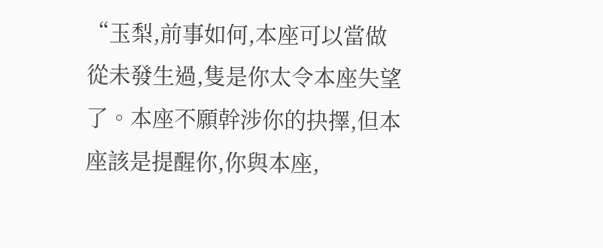“玉梨,前事如何,本座可以當做從未發生過,隻是你太令本座失望了。本座不願幹涉你的抉擇,但本座該是提醒你,你與本座,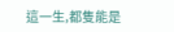這一生,都隻能是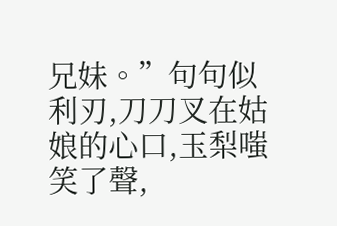兄妹。”句句似利刃,刀刀叉在姑娘的心口,玉梨嗤笑了聲,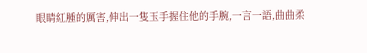眼睛紅腫的厲害,伸出一隻玉手握住他的手腕,一言一語,曲曲柔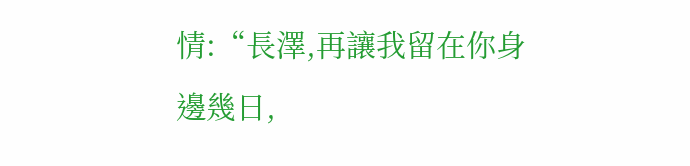情:“長澤,再讓我留在你身邊幾日,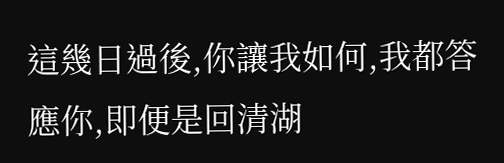這幾日過後,你讓我如何,我都答應你,即便是回清湖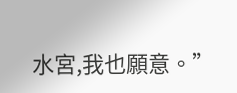水宮,我也願意。”